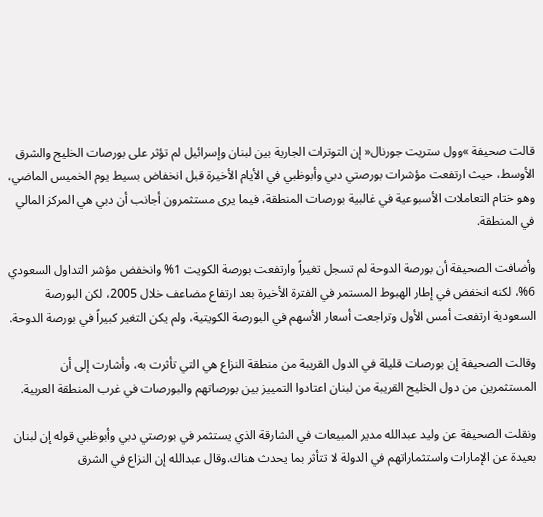قالت صحيفة »وول ستريت جورنال« إن التوترات الجارية بين لبنان وإسرائيل لم تؤثر على بورصات الخليج والشرق الأوسط، حيث ارتفعت مؤشرات بورصتي دبي وأبوظبي في الأيام الأخيرة قبل انخفاض بسيط يوم الخميس الماضي، وهو ختام التعاملات الأسبوعية في غالبية بورصات المنطقة، فيما يرى مستثمرون أجانب أن دبي هي المركز المالي في المنطقة.

وأضافت الصحيفة أن بورصة الدوحة لم تسجل تغيراً وارتفعت بورصة الكويت 1% وانخفض مؤشر التداول السعودي 6%، لكنه انخفض في إطار الهبوط المستمر في الفترة الأخيرة بعد ارتفاع مضاعف خلال 2005، لكن البورصة السعودية ارتفعت أمس الأول وتراجعت أسعار الأسهم في البورصة الكويتية، ولم يكن التغير كبيراً في بورصة الدوحة.

وقالت الصحيفة إن بورصات قليلة في الدول القريبة من منطقة النزاع هي التي تأثرت به، وأشارت إلى أن المستثمرين من دول الخليج القريبة من لبنان اعتادوا التمييز بين بورصاتهم والبورصات في غرب المنطقة العربية.

ونقلت الصحيفة عن وليد عبدالله مدير المبيعات في الشارقة الذي يستثمر في بورصتي دبي وأبوظبي قوله إن لبنان بعيدة عن الإمارات واستثماراتهم في الدولة لا تتأثر بما يحدث هناك.وقال عبدالله إن النزاع في الشرق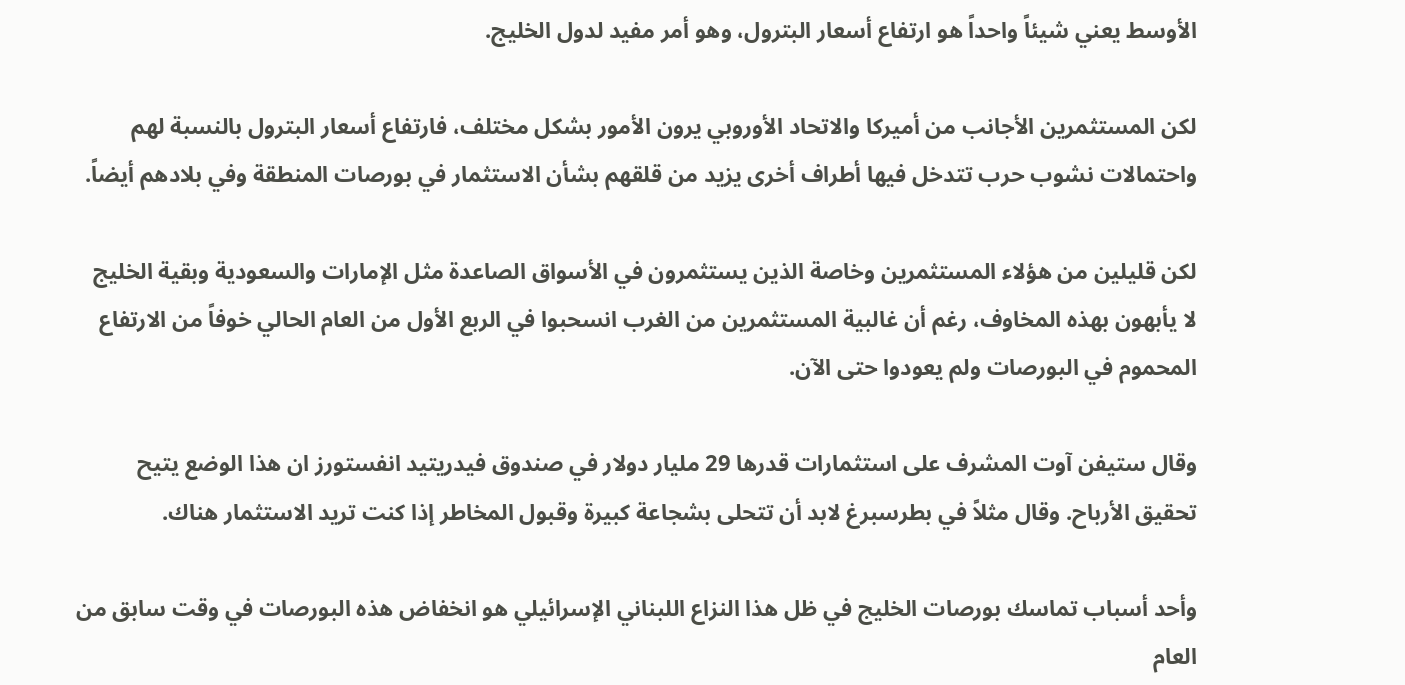الأوسط يعني شيئاً واحداً هو ارتفاع أسعار البترول، وهو أمر مفيد لدول الخليج.

لكن المستثمرين الأجانب من أميركا والاتحاد الأوروبي يرون الأمور بشكل مختلف، فارتفاع أسعار البترول بالنسبة لهم واحتمالات نشوب حرب تتدخل فيها أطراف أخرى يزيد من قلقهم بشأن الاستثمار في بورصات المنطقة وفي بلادهم أيضاً.

لكن قليلين من هؤلاء المستثمرين وخاصة الذين يستثمرون في الأسواق الصاعدة مثل الإمارات والسعودية وبقية الخليج لا يأبهون بهذه المخاوف، رغم أن غالبية المستثمرين من الغرب انسحبوا في الربع الأول من العام الحالي خوفاً من الارتفاع المحموم في البورصات ولم يعودوا حتى الآن.

وقال ستيفن آوت المشرف على استثمارات قدرها 29 مليار دولار في صندوق فيدريتيد انفستورز ان هذا الوضع يتيح تحقيق الأرباح. وقال مثلاً في بطرسبرغ لابد أن تتحلى بشجاعة كبيرة وقبول المخاطر إذا كنت تريد الاستثمار هناك.

وأحد أسباب تماسك بورصات الخليج في ظل هذا النزاع اللبناني الإسرائيلي هو انخفاض هذه البورصات في وقت سابق من العام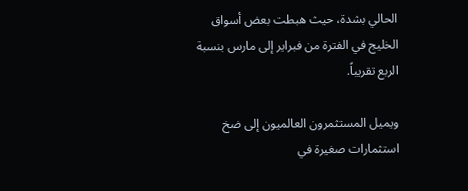الحالي بشدة، حيث هبطت بعض أسواق الخليج في الفترة من فبراير إلى مارس بنسبة الربع تقريباً.

ويميل المستثمرون العالميون إلى ضخ استثمارات صغيرة في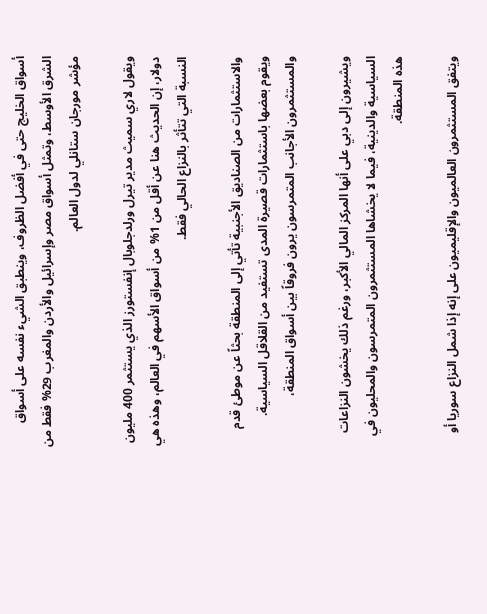أسواق الخليج حتى في أفضل الظروف، وينطبق الشيء نفسه على أسواق الشرق الأوسط، وتمثل أسواق مصر وإسرائيل والأردن والمغرب 29% فقط من مؤشر مورجان ستانلي لدول العالم.

ويقول لاري سميث مدير تيرل ورلدجلوبال إنفستورز الذي يستثمر 400 مليون دولار، إن الحديث هنا عن أقل من 1% من أسواق الأسهم في العالم، وهذه هي النسبة التي تتأثر بالنزاع الحالي فقط.

والاستثمارات من الصناديق الأجنبية تأتي إلى المنطقة بحثاً عن موطئ قدم ويقوم بعضها باستثمارات قصيرة المدى تستفيد من القلاقل السياسية. والمستثمرون الأجانب المتمرسون يرون فروقاً بين أسواق المنطقة،

ويشيرون إلى دبي على أنها المركز المالي الأكبر، ورغم ذلك يخشون النزاعات السياسية والدينية، فيما لا يخشاها المستثمرون المتمرسون والمحليون في هذه المنطقة.

ويتفق المستثمرون العالميون والإقليميون على إنه إذا شمل النزاع سوريا أو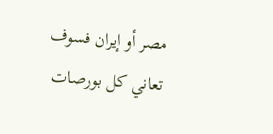مصر أو إيران فسوف تعاني كل بورصات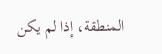المنطقة، إذا لم يكن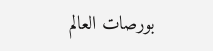بورصات العالم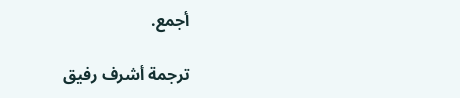أجمع.

ترجمة أشرف رفيق